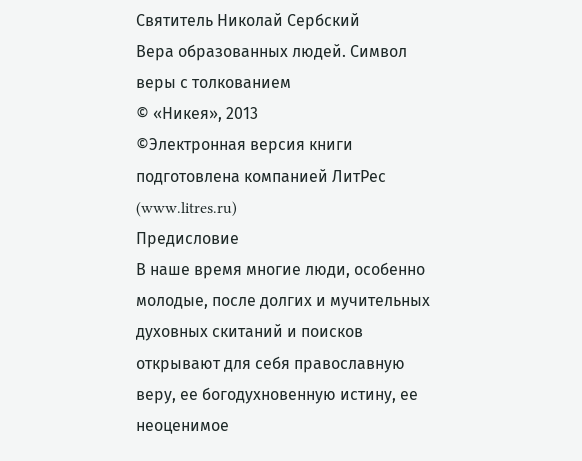Святитель Николай Сербский
Вера образованных людей. Символ веры с толкованием
© «Никея», 2013
©Электронная версия книги подготовлена компанией ЛитРес (www.litres.ru)
Предисловие
В наше время многие люди, особенно молодые, после долгих и мучительных духовных скитаний и поисков открывают для себя православную веру, ее богодухновенную истину, ее неоценимое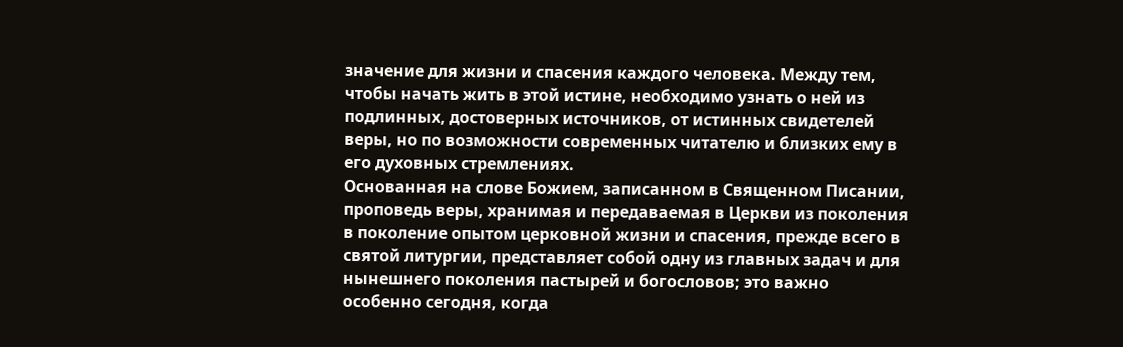значение для жизни и спасения каждого человека. Между тем, чтобы начать жить в этой истине, необходимо узнать о ней из подлинных, достоверных источников, от истинных свидетелей веры, но по возможности современных читателю и близких ему в его духовных стремлениях.
Основанная на слове Божием, записанном в Священном Писании, проповедь веры, хранимая и передаваемая в Церкви из поколения в поколение опытом церковной жизни и спасения, прежде всего в святой литургии, представляет собой одну из главных задач и для нынешнего поколения пастырей и богословов; это важно особенно сегодня, когда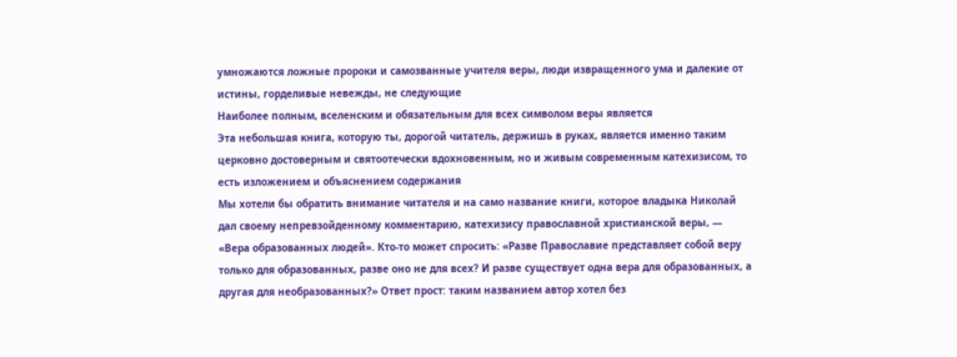умножаются ложные пророки и самозванные учителя веры, люди извращенного ума и далекие от истины, горделивые невежды, не следующие
Наиболее полным, вселенским и обязательным для всех символом веры является
Эта небольшая книга, которую ты, дорогой читатель, держишь в руках, является именно таким церковно достоверным и святоотечески вдохновенным, но и живым современным катехизисом, то есть изложением и объяснением содержания
Мы хотели бы обратить внимание читателя и на само название книги, которое владыка Николай дал своему непревзойденному комментарию, катехизису православной христианской веры, — «Вера образованных людей». Кто-то может спросить: «Разве Православие представляет собой веру только для образованных, разве оно не для всех? И разве существует одна вера для образованных, а другая для необразованных?» Ответ прост: таким названием автор хотел без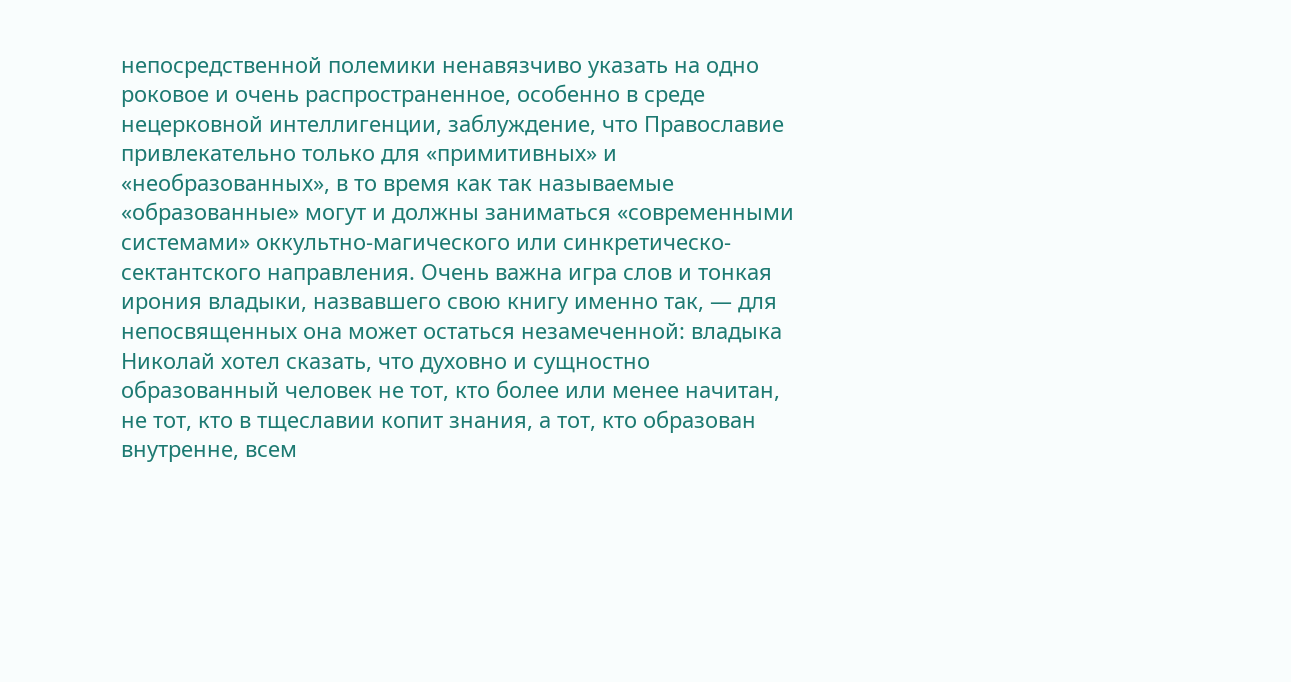непосредственной полемики ненавязчиво указать на одно роковое и очень распространенное, особенно в среде нецерковной интеллигенции, заблуждение, что Православие привлекательно только для «примитивных» и «необразованных», в то время как так называемые «образованные» могут и должны заниматься «современными системами» оккультно-магического или синкретическо-сектантского направления. Очень важна игра слов и тонкая ирония владыки, назвавшего свою книгу именно так, — для непосвященных она может остаться незамеченной: владыка Николай хотел сказать, что духовно и сущностно образованный человек не тот, кто более или менее начитан, не тот, кто в тщеславии копит знания, а тот, кто образован внутренне, всем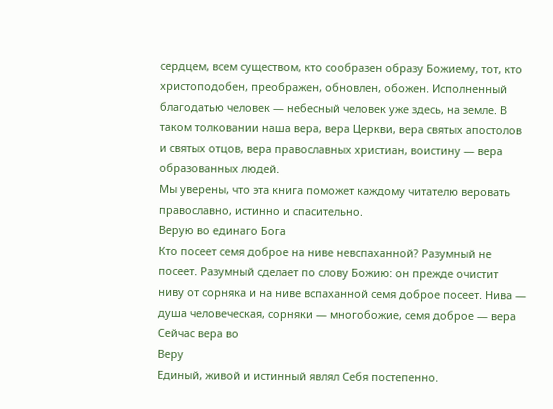сердцем, всем существом, кто сообразен образу Божиему, тот, кто христоподобен, преображен, обновлен, обожен. Исполненный благодатью человек — небесный человек уже здесь, на земле. В таком толковании наша вера, вера Церкви, вера святых апостолов и святых отцов, вера православных христиан, воистину — вера образованных людей.
Мы уверены, что эта книга поможет каждому читателю веровать православно, истинно и спасительно.
Верую во единаго Бога
Кто посеет семя доброе на ниве невспаханной? Разумный не посеет. Разумный сделает по слову Божию: он прежде очистит ниву от сорняка и на ниве вспаханной семя доброе посеет. Нива — душа человеческая, сорняки — многобожие, семя доброе — вера
Сейчас вера во
Веру
Единый, живой и истинный являл Себя постепенно.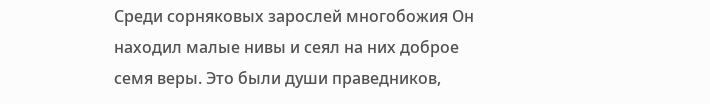Среди сорняковых зарослей многобожия Он находил малые нивы и сеял на них доброе семя веры. Это были души праведников,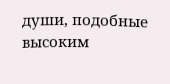души, подобные высоким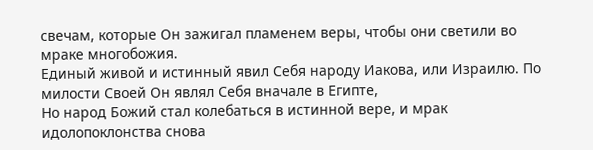свечам, которые Он зажигал пламенем веры, чтобы они светили во мраке многобожия.
Единый живой и истинный явил Себя народу Иакова, или Израилю. По милости Своей Он являл Себя вначале в Египте,
Но народ Божий стал колебаться в истинной вере, и мрак идолопоклонства снова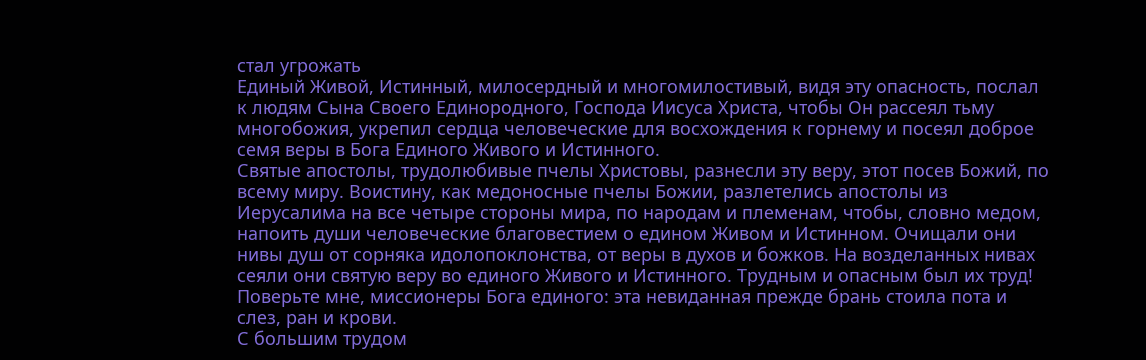стал угрожать
Единый Живой, Истинный, милосердный и многомилостивый, видя эту опасность, послал к людям Сына Своего Единородного, Господа Иисуса Христа, чтобы Он рассеял тьму многобожия, укрепил сердца человеческие для восхождения к горнему и посеял доброе семя веры в Бога Единого Живого и Истинного.
Святые апостолы, трудолюбивые пчелы Христовы, разнесли эту веру, этот посев Божий, по всему миру. Воистину, как медоносные пчелы Божии, разлетелись апостолы из Иерусалима на все четыре стороны мира, по народам и племенам, чтобы, словно медом, напоить души человеческие благовестием о едином Живом и Истинном. Очищали они нивы душ от сорняка идолопоклонства, от веры в духов и божков. На возделанных нивах сеяли они святую веру во единого Живого и Истинного. Трудным и опасным был их труд! Поверьте мне, миссионеры Бога единого: эта невиданная прежде брань стоила пота и слез, ран и крови.
С большим трудом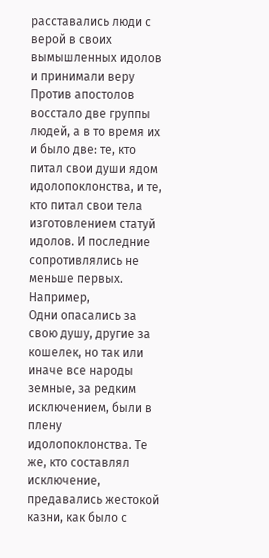расставались люди с верой в своих вымышленных идолов и принимали веру
Против апостолов восстало две группы людей, а в то время их и было две: те, кто питал свои души ядом идолопоклонства, и те, кто питал свои тела изготовлением статуй идолов. И последние сопротивлялись не меньше первых.
Например,
Одни опасались за свою душу, другие за кошелек, но так или иначе все народы земные, за редким исключением, были в плену идолопоклонства. Те же, кто составлял исключение, предавались жестокой казни, как было с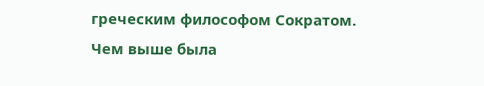греческим философом Сократом.
Чем выше была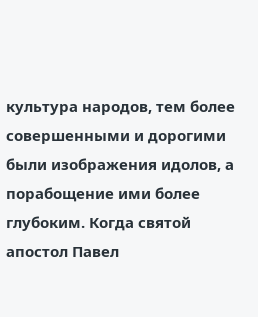культура народов, тем более совершенными и дорогими были изображения идолов, а порабощение ими более глубоким. Когда святой апостол Павел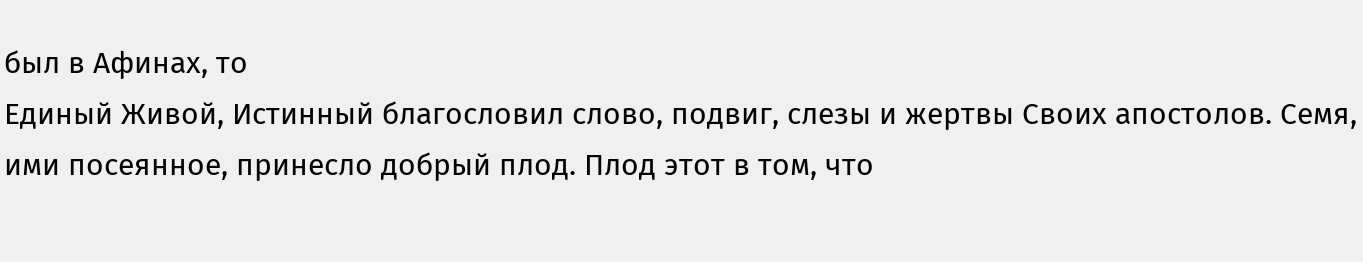был в Афинах, то
Единый Живой, Истинный благословил слово, подвиг, слезы и жертвы Своих апостолов. Семя, ими посеянное, принесло добрый плод. Плод этот в том, что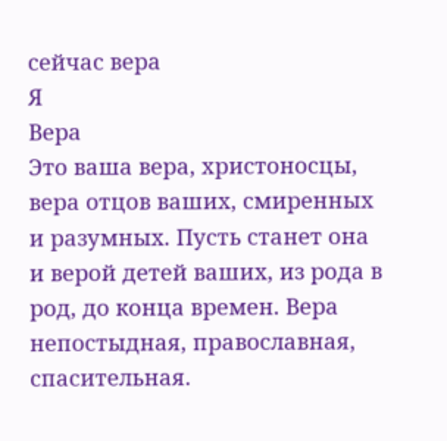сейчас вера
Я
Вера
Это ваша вера, христоносцы, вера отцов ваших, смиренных и разумных. Пусть станет она и верой детей ваших, из рода в род, до конца времен. Вера непостыдная, православная, спасительная.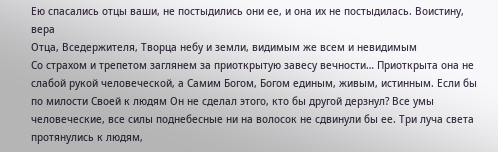Ею спасались отцы ваши, не постыдились они ее, и она их не постыдилась. Воистину, вера
Отца, Вседержителя, Творца небу и земли, видимым же всем и невидимым
Со страхом и трепетом заглянем за приоткрытую завесу вечности… Приоткрыта она не слабой рукой человеческой, а Самим Богом, Богом единым, живым, истинным. Если бы по милости Своей к людям Он не сделал этого, кто бы другой дерзнул? Все умы человеческие, все силы поднебесные ни на волосок не сдвинули бы ее. Три луча света протянулись к людям,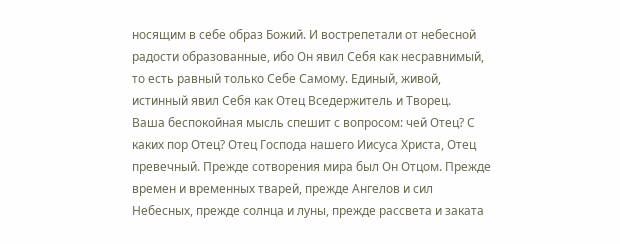носящим в себе образ Божий. И вострепетали от небесной радости образованные, ибо Он явил Себя как несравнимый, то есть равный только Себе Самому. Единый, живой, истинный явил Себя как Отец Вседержитель и Творец.
Ваша беспокойная мысль спешит с вопросом: чей Отец? С каких пор Отец? Отец Господа нашего Иисуса Христа, Отец превечный. Прежде сотворения мира был Он Отцом. Прежде времен и временных тварей, прежде Ангелов и сил Небесных, прежде солнца и луны, прежде рассвета и заката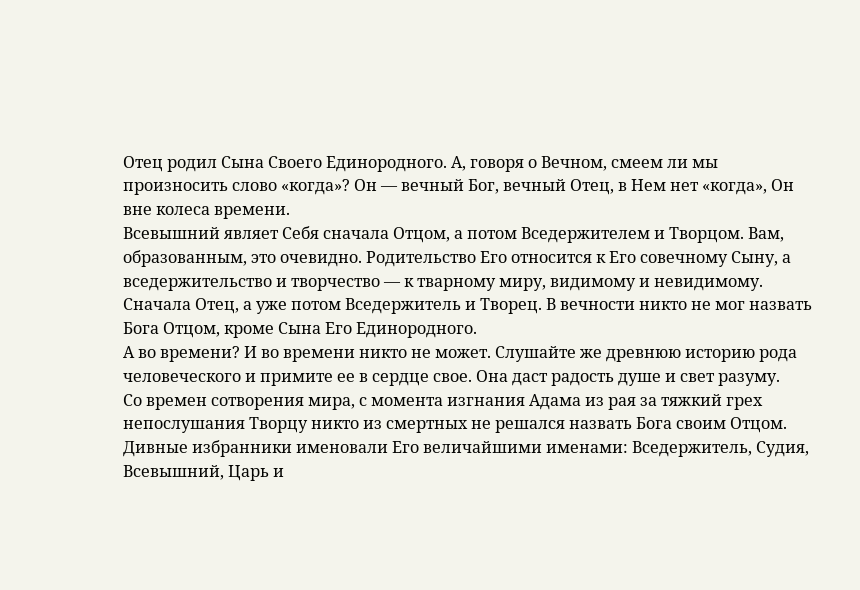Отец родил Сына Своего Единородного. А, говоря о Вечном, смеем ли мы произносить слово «когда»? Он — вечный Бог, вечный Отец, в Нем нет «когда», Он вне колеса времени.
Всевышний являет Себя сначала Отцом, а потом Вседержителем и Творцом. Вам, образованным, это очевидно. Родительство Его относится к Его совечному Сыну, а вседержительство и творчество — к тварному миру, видимому и невидимому. Сначала Отец, а уже потом Вседержитель и Творец. В вечности никто не мог назвать Бога Отцом, кроме Сына Его Единородного.
А во времени? И во времени никто не может. Слушайте же древнюю историю рода человеческого и примите ее в сердце свое. Она даст радость душе и свет разуму.
Со времен сотворения мира, с момента изгнания Адама из рая за тяжкий грех непослушания Творцу никто из смертных не решался назвать Бога своим Отцом. Дивные избранники именовали Его величайшими именами: Вседержитель, Судия, Всевышний, Царь и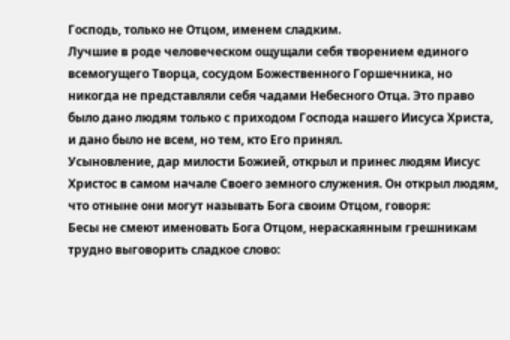Господь, только не Отцом, именем сладким.
Лучшие в роде человеческом ощущали себя творением единого всемогущего Творца, сосудом Божественного Горшечника, но никогда не представляли себя чадами Небесного Отца. Это право было дано людям только с приходом Господа нашего Иисуса Христа, и дано было не всем, но тем, кто Его принял.
Усыновление, дар милости Божией, открыл и принес людям Иисус Христос в самом начале Своего земного служения. Он открыл людям, что отныне они могут называть Бога своим Отцом, говоря:
Бесы не смеют именовать Бога Отцом, нераскаянным грешникам трудно выговорить сладкое слово: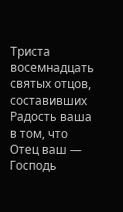Триста восемнадцать святых отцов, составивших
Радость ваша в том, что Отец ваш — Господь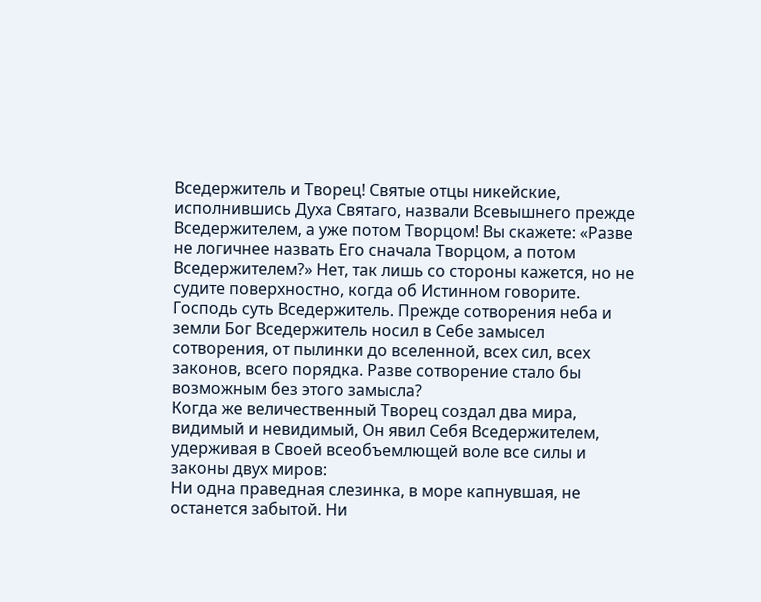Вседержитель и Творец! Святые отцы никейские, исполнившись Духа Святаго, назвали Всевышнего прежде Вседержителем, а уже потом Творцом! Вы скажете: «Разве не логичнее назвать Его сначала Творцом, а потом Вседержителем?» Нет, так лишь со стороны кажется, но не судите поверхностно, когда об Истинном говорите. Господь суть Вседержитель. Прежде сотворения неба и земли Бог Вседержитель носил в Себе замысел сотворения, от пылинки до вселенной, всех сил, всех законов, всего порядка. Разве сотворение стало бы возможным без этого замысла?
Когда же величественный Творец создал два мира, видимый и невидимый, Он явил Себя Вседержителем, удерживая в Своей всеобъемлющей воле все силы и законы двух миров:
Ни одна праведная слезинка, в море капнувшая, не останется забытой. Ни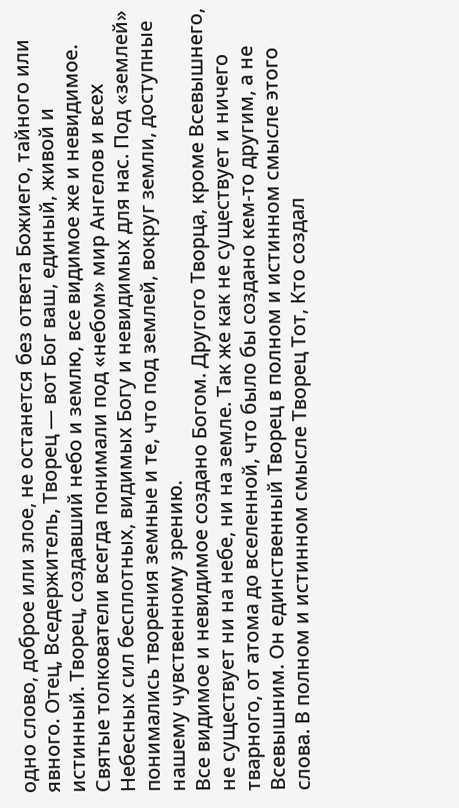одно слово, доброе или злое, не останется без ответа Божиего, тайного или явного. Отец, Вседержитель, Творец — вот Бог ваш, единый, живой и истинный. Творец, создавший небо и землю, все видимое же и невидимое. Святые толкователи всегда понимали под «небом» мир Ангелов и всех Небесных сил бесплотных, видимых Богу и невидимых для нас. Под «землей» понимались творения земные и те, что под землей, вокруг земли, доступные нашему чувственному зрению.
Все видимое и невидимое создано Богом. Другого Творца, кроме Всевышнего, не существует ни на небе, ни на земле. Так же как не существует и ничего тварного, от атома до вселенной, что было бы создано кем-то другим, а не Всевышним. Он единственный Творец в полном и истинном смысле этого слова. В полном и истинном смысле Творец Тот, Кто создал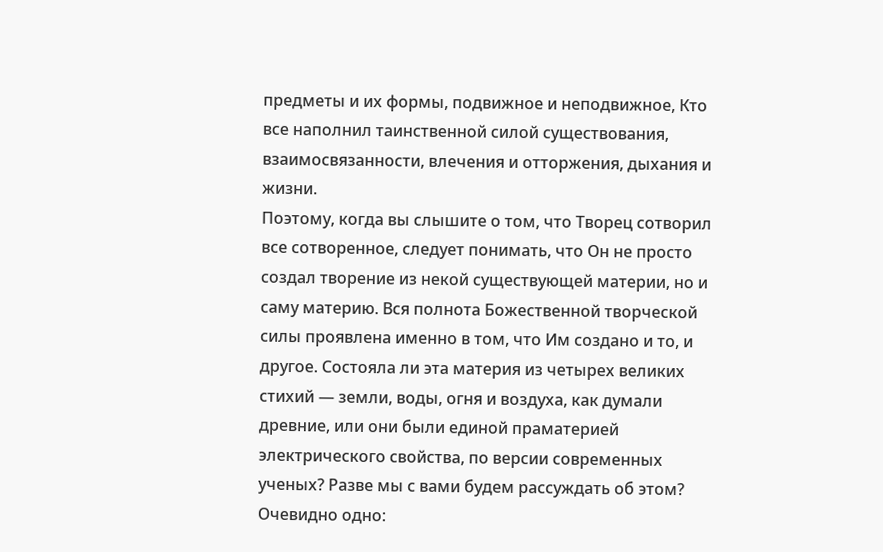предметы и их формы, подвижное и неподвижное, Кто все наполнил таинственной силой существования, взаимосвязанности, влечения и отторжения, дыхания и жизни.
Поэтому, когда вы слышите о том, что Творец сотворил все сотворенное, следует понимать, что Он не просто создал творение из некой существующей материи, но и саму материю. Вся полнота Божественной творческой силы проявлена именно в том, что Им создано и то, и другое. Состояла ли эта материя из четырех великих стихий — земли, воды, огня и воздуха, как думали древние, или они были единой праматерией электрического свойства, по версии современных ученых? Разве мы с вами будем рассуждать об этом? Очевидно одно: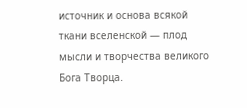источник и основа всякой ткани вселенской — плод мысли и творчества великого Бога Творца.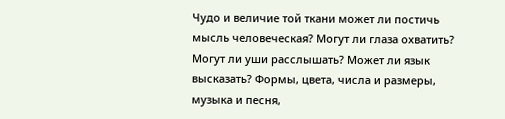Чудо и величие той ткани может ли постичь мысль человеческая? Могут ли глаза охватить? Могут ли уши расслышать? Может ли язык высказать? Формы, цвета, числа и размеры, музыка и песня,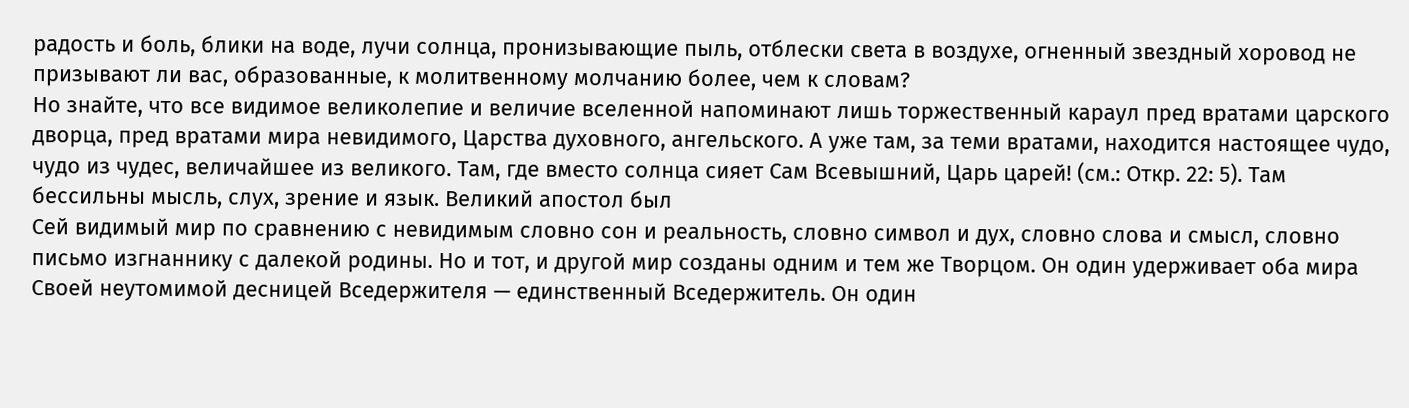радость и боль, блики на воде, лучи солнца, пронизывающие пыль, отблески света в воздухе, огненный звездный хоровод не призывают ли вас, образованные, к молитвенному молчанию более, чем к словам?
Но знайте, что все видимое великолепие и величие вселенной напоминают лишь торжественный караул пред вратами царского дворца, пред вратами мира невидимого, Царства духовного, ангельского. А уже там, за теми вратами, находится настоящее чудо, чудо из чудес, величайшее из великого. Там, где вместо солнца сияет Сам Всевышний, Царь царей! (см.: Откр. 22: 5). Там бессильны мысль, слух, зрение и язык. Великий апостол был
Сей видимый мир по сравнению с невидимым словно сон и реальность, словно символ и дух, словно слова и смысл, словно письмо изгнаннику с далекой родины. Но и тот, и другой мир созданы одним и тем же Творцом. Он один удерживает оба мира Своей неутомимой десницей Вседержителя — единственный Вседержитель. Он один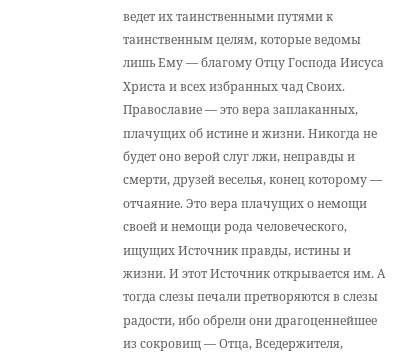ведет их таинственными путями к таинственным целям, которые ведомы лишь Ему — благому Отцу Господа Иисуса Христа и всех избранных чад Своих.
Православие — это вера заплаканных, плачущих об истине и жизни. Никогда не будет оно верой слуг лжи, неправды и смерти, друзей веселья, конец которому — отчаяние. Это вера плачущих о немощи своей и немощи рода человеческого, ищущих Источник правды, истины и жизни. И этот Источник открывается им. А тогда слезы печали претворяются в слезы радости, ибо обрели они драгоценнейшее из сокровищ — Отца, Вседержителя,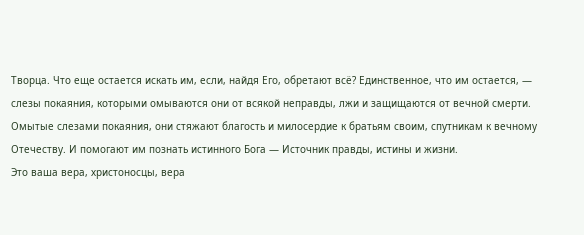Творца. Что еще остается искать им, если, найдя Его, обретают всё? Единственное, что им остается, — слезы покаяния, которыми омываются они от всякой неправды, лжи и защищаются от вечной смерти. Омытые слезами покаяния, они стяжают благость и милосердие к братьям своим, спутникам к вечному Отечеству. И помогают им познать истинного Бога — Источник правды, истины и жизни.
Это ваша вера, христоносцы, вера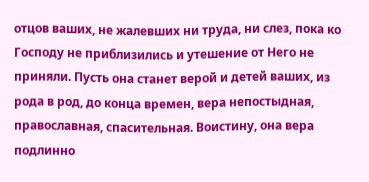отцов ваших, не жалевших ни труда, ни слез, пока ко Господу не приблизились и утешение от Него не приняли. Пусть она станет верой и детей ваших, из рода в род, до конца времен, вера непостыдная, православная, спасительная. Воистину, она вера подлинно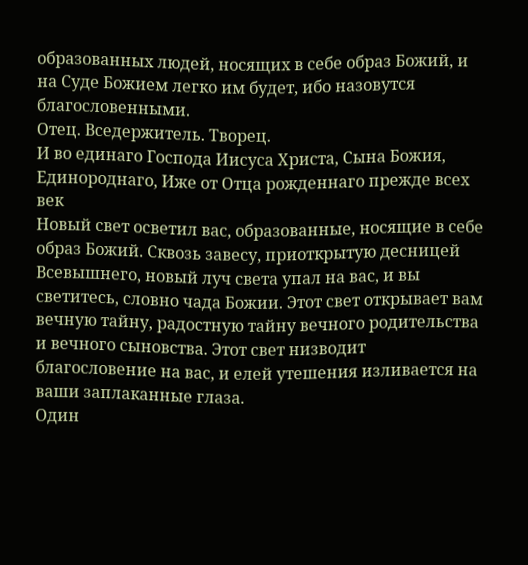образованных людей, носящих в себе образ Божий, и на Суде Божием легко им будет, ибо назовутся благословенными.
Отец. Вседержитель. Творец.
И во единаго Господа Иисуса Христа, Сына Божия, Единороднаго, Иже от Отца рожденнаго прежде всех век
Новый свет осветил вас, образованные, носящие в себе образ Божий. Сквозь завесу, приоткрытую десницей Всевышнего, новый луч света упал на вас, и вы светитесь, словно чада Божии. Этот свет открывает вам вечную тайну, радостную тайну вечного родительства и вечного сыновства. Этот свет низводит благословение на вас, и елей утешения изливается на ваши заплаканные глаза.
Один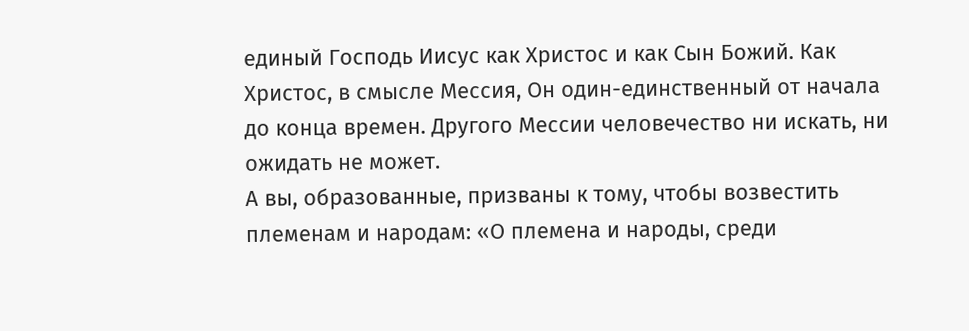единый Господь Иисус как Христос и как Сын Божий. Как Христос, в смысле Мессия, Он один-единственный от начала до конца времен. Другого Мессии человечество ни искать, ни ожидать не может.
А вы, образованные, призваны к тому, чтобы возвестить племенам и народам: «О племена и народы, среди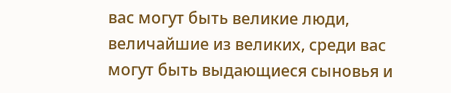вас могут быть великие люди, величайшие из великих, среди вас могут быть выдающиеся сыновья и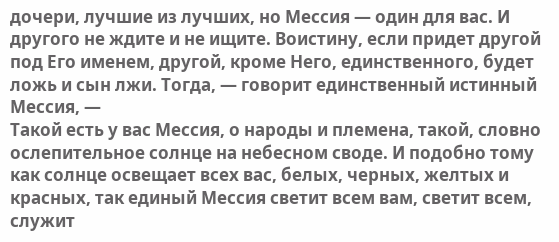дочери, лучшие из лучших, но Мессия — один для вас. И другого не ждите и не ищите. Воистину, если придет другой под Его именем, другой, кроме Него, единственного, будет ложь и сын лжи. Тогда, — говорит единственный истинный Мессия, —
Такой есть у вас Мессия, о народы и племена, такой, словно ослепительное солнце на небесном своде. И подобно тому как солнце освещает всех вас, белых, черных, желтых и красных, так единый Мессия светит всем вам, светит всем, служит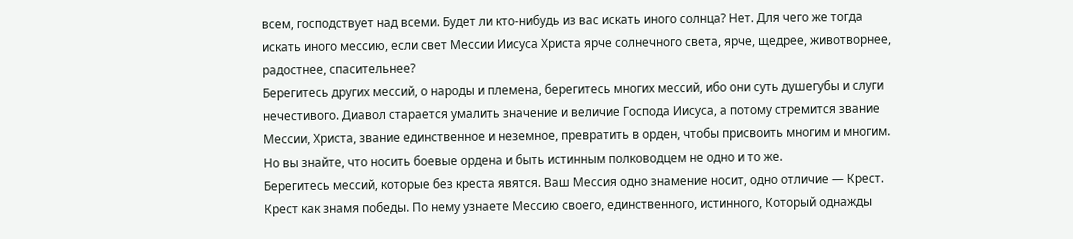всем, господствует над всеми. Будет ли кто-нибудь из вас искать иного солнца? Нет. Для чего же тогда искать иного мессию, если свет Мессии Иисуса Христа ярче солнечного света, ярче, щедрее, животворнее, радостнее, спасительнее?
Берегитесь других мессий, о народы и племена, берегитесь многих мессий, ибо они суть душегубы и слуги нечестивого. Диавол старается умалить значение и величие Господа Иисуса, а потому стремится звание Мессии, Христа, звание единственное и неземное, превратить в орден, чтобы присвоить многим и многим. Но вы знайте, что носить боевые ордена и быть истинным полководцем не одно и то же.
Берегитесь мессий, которые без креста явятся. Ваш Мессия одно знамение носит, одно отличие — Крест. Крест как знамя победы. По нему узнаете Мессию своего, единственного, истинного, Который однажды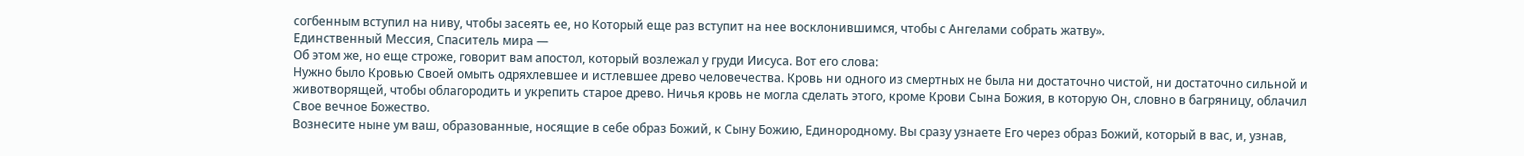согбенным вступил на ниву, чтобы засеять ее, но Который еще раз вступит на нее восклонившимся, чтобы с Ангелами собрать жатву».
Единственный Мессия, Спаситель мира —
Об этом же, но еще строже, говорит вам апостол, который возлежал у груди Иисуса. Вот его слова:
Нужно было Кровью Своей омыть одряхлевшее и истлевшее древо человечества. Кровь ни одного из смертных не была ни достаточно чистой, ни достаточно сильной и животворящей, чтобы облагородить и укрепить старое древо. Ничья кровь не могла сделать этого, кроме Крови Сына Божия, в которую Он, словно в багряницу, облачил Свое вечное Божество.
Вознесите ныне ум ваш, образованные, носящие в себе образ Божий, к Сыну Божию, Единородному. Вы сразу узнаете Его через образ Божий, который в вас, и, узнав,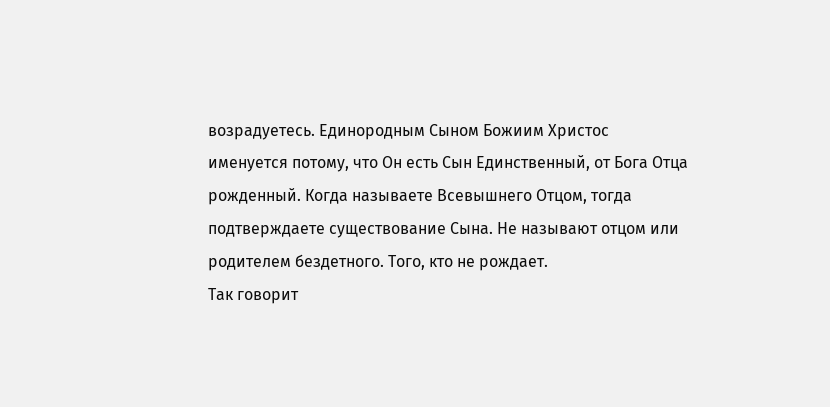возрадуетесь. Единородным Сыном Божиим Христос именуется потому, что Он есть Сын Единственный, от Бога Отца рожденный. Когда называете Всевышнего Отцом, тогда подтверждаете существование Сына. Не называют отцом или родителем бездетного. Того, кто не рождает.
Так говорит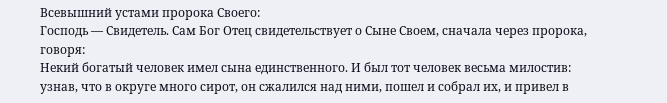Всевышний устами пророка Своего:
Господь — Свидетель. Сам Бог Отец свидетельствует о Сыне Своем, сначала через пророка, говоря:
Некий богатый человек имел сына единственного. И был тот человек весьма милостив: узнав, что в округе много сирот, он сжалился над ними, пошел и собрал их, и привел в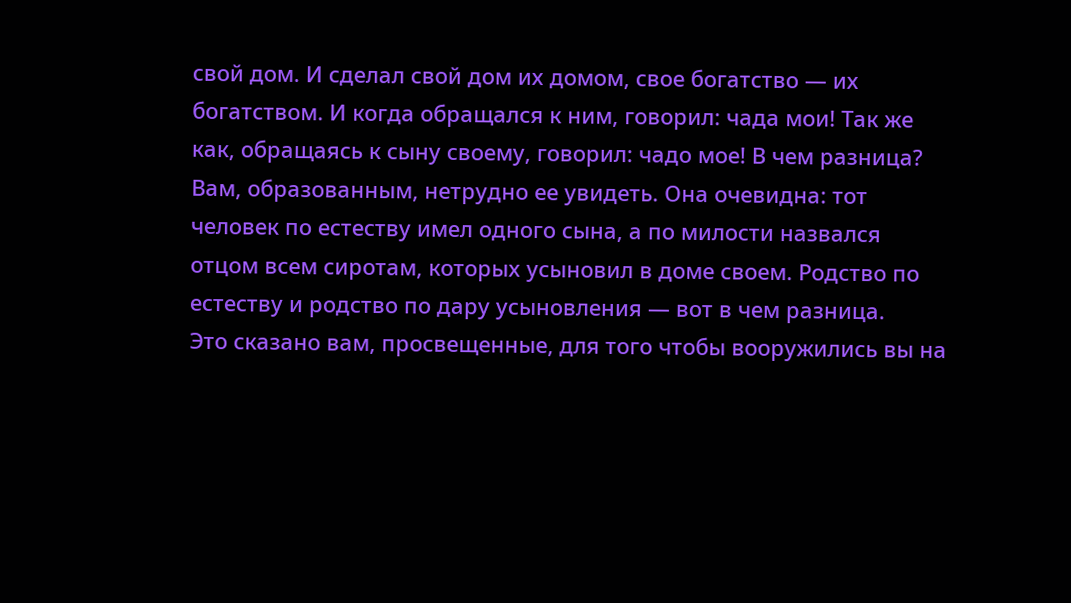свой дом. И сделал свой дом их домом, свое богатство — их богатством. И когда обращался к ним, говорил: чада мои! Так же как, обращаясь к сыну своему, говорил: чадо мое! В чем разница?
Вам, образованным, нетрудно ее увидеть. Она очевидна: тот человек по естеству имел одного сына, а по милости назвался отцом всем сиротам, которых усыновил в доме своем. Родство по естеству и родство по дару усыновления — вот в чем разница.
Это сказано вам, просвещенные, для того чтобы вооружились вы на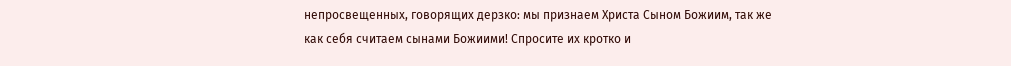непросвещенных, говорящих дерзко: мы признаем Христа Сыном Божиим, так же как себя считаем сынами Божиими! Спросите их кротко и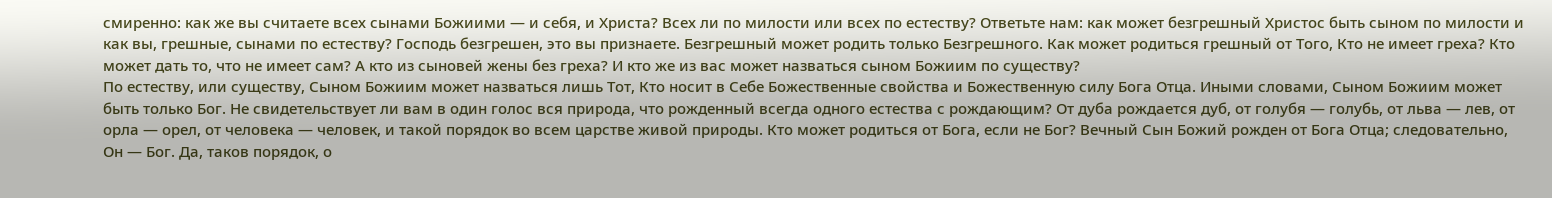смиренно: как же вы считаете всех сынами Божиими — и себя, и Христа? Всех ли по милости или всех по естеству? Ответьте нам: как может безгрешный Христос быть сыном по милости и как вы, грешные, сынами по естеству? Господь безгрешен, это вы признаете. Безгрешный может родить только Безгрешного. Как может родиться грешный от Того, Кто не имеет греха? Кто может дать то, что не имеет сам? А кто из сыновей жены без греха? И кто же из вас может назваться сыном Божиим по существу?
По естеству, или существу, Сыном Божиим может назваться лишь Тот, Кто носит в Себе Божественные свойства и Божественную силу Бога Отца. Иными словами, Сыном Божиим может быть только Бог. Не свидетельствует ли вам в один голос вся природа, что рожденный всегда одного естества с рождающим? От дуба рождается дуб, от голубя — голубь, от льва — лев, от орла — орел, от человека — человек, и такой порядок во всем царстве живой природы. Кто может родиться от Бога, если не Бог? Вечный Сын Божий рожден от Бога Отца; следовательно, Он — Бог. Да, таков порядок, о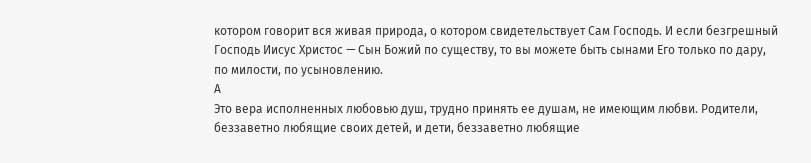котором говорит вся живая природа, о котором свидетельствует Сам Господь. И если безгрешный Господь Иисус Христос — Сын Божий по существу, то вы можете быть сынами Его только по дару, по милости, по усыновлению.
А
Это вера исполненных любовью душ, трудно принять ее душам, не имеющим любви. Родители, беззаветно любящие своих детей, и дети, беззаветно любящие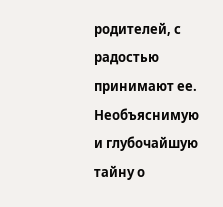родителей, с радостью принимают ее. Необъяснимую и глубочайшую тайну о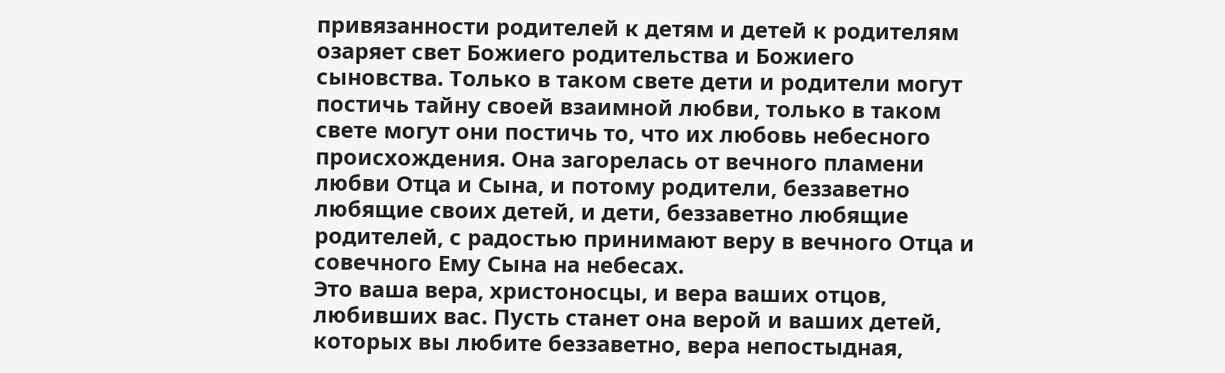привязанности родителей к детям и детей к родителям озаряет свет Божиего родительства и Божиего сыновства. Только в таком свете дети и родители могут постичь тайну своей взаимной любви, только в таком свете могут они постичь то, что их любовь небесного происхождения. Она загорелась от вечного пламени любви Отца и Сына, и потому родители, беззаветно любящие своих детей, и дети, беззаветно любящие родителей, с радостью принимают веру в вечного Отца и совечного Ему Сына на небесах.
Это ваша вера, христоносцы, и вера ваших отцов, любивших вас. Пусть станет она верой и ваших детей, которых вы любите беззаветно, вера непостыдная,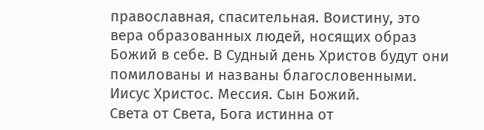православная, спасительная. Воистину, это вера образованных людей, носящих образ Божий в себе. В Судный день Христов будут они помилованы и названы благословенными.
Иисус Христос. Мессия. Сын Божий.
Света от Света, Бога истинна от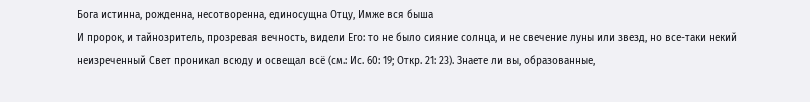Бога истинна, рожденна, несотворенна, единосущна Отцу, Имже вся быша
И пророк, и тайнозритель, прозревая вечность, видели Его: то не было сияние солнца, и не свечение луны или звезд, но все-таки некий неизреченный Свет проникал всюду и освещал всё (см.: Ис. 60: 19; Откр. 21: 23). Знаете ли вы, образованные,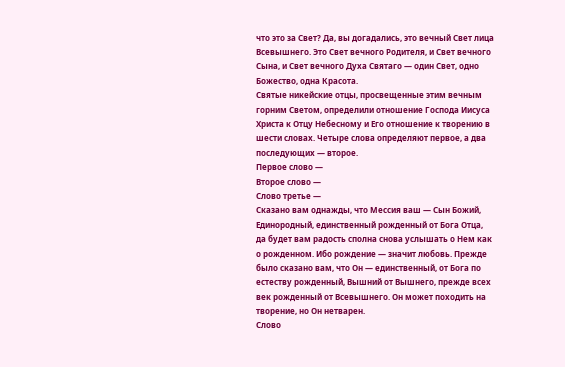что это за Свет? Да, вы догадались, это вечный Свет лица Всевышнего. Это Свет вечного Родителя, и Свет вечного Сына, и Свет вечного Духа Святаго — один Свет, одно Божество, одна Красота.
Святые никейские отцы, просвещенные этим вечным горним Светом, определили отношение Господа Иисуса Христа к Отцу Небесному и Его отношение к творению в шести словах. Четыре слова определяют первое, а два последующих — второе.
Первое слово —
Второе слово —
Слово третье —
Сказано вам однажды, что Мессия ваш — Сын Божий, Единородный, единственный рожденный от Бога Отца, да будет вам радость сполна снова услышать о Нем как о рожденном. Ибо рождение — значит любовь. Прежде было сказано вам, что Он — единственный, от Бога по естеству рожденный, Вышний от Вышнего, прежде всех век рожденный от Всевышнего. Он может походить на творение, но Он нетварен.
Слово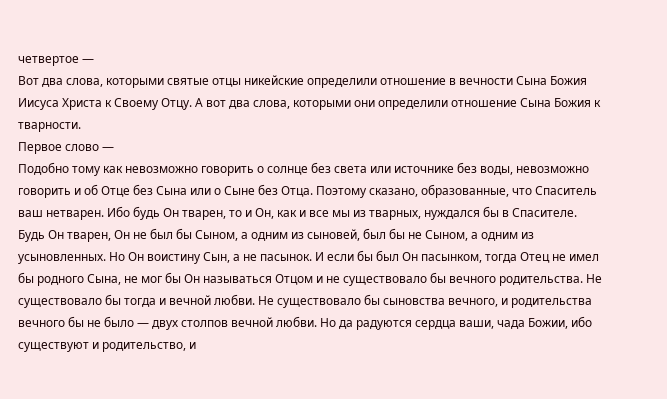четвертое —
Вот два слова, которыми святые отцы никейские определили отношение в вечности Сына Божия Иисуса Христа к Своему Отцу. А вот два слова, которыми они определили отношение Сына Божия к тварности.
Первое слово —
Подобно тому как невозможно говорить о солнце без света или источнике без воды, невозможно говорить и об Отце без Сына или о Сыне без Отца. Поэтому сказано, образованные, что Спаситель ваш нетварен. Ибо будь Он тварен, то и Он, как и все мы из тварных, нуждался бы в Спасителе. Будь Он тварен, Он не был бы Сыном, а одним из сыновей, был бы не Сыном, а одним из усыновленных. Но Он воистину Сын, а не пасынок. И если бы был Он пасынком, тогда Отец не имел бы родного Сына, не мог бы Он называться Отцом и не существовало бы вечного родительства. Не существовало бы тогда и вечной любви. Не существовало бы сыновства вечного, и родительства вечного бы не было — двух столпов вечной любви. Но да радуются сердца ваши, чада Божии, ибо существуют и родительство, и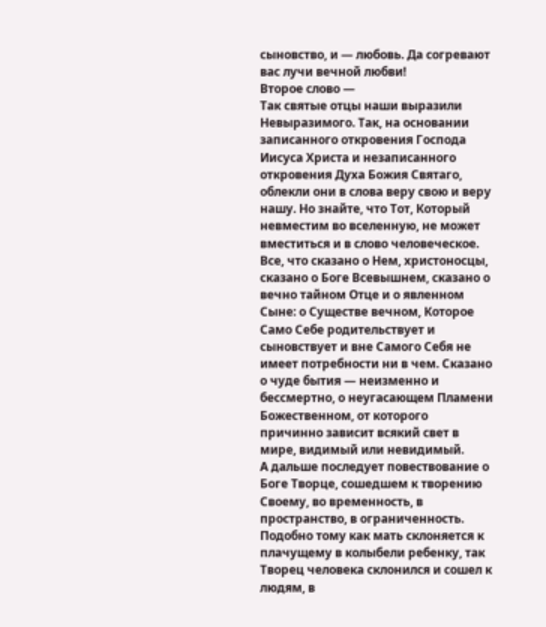сыновство, и — любовь. Да согревают вас лучи вечной любви!
Второе слово —
Так святые отцы наши выразили Невыразимого. Так, на основании записанного откровения Господа Иисуса Христа и незаписанного откровения Духа Божия Святаго, облекли они в слова веру свою и веру нашу. Но знайте, что Тот, Который невместим во вселенную, не может вместиться и в слово человеческое.
Все, что сказано о Нем, христоносцы, сказано о Боге Всевышнем, сказано о вечно тайном Отце и о явленном Сыне: о Существе вечном, Которое Само Себе родительствует и сыновствует и вне Самого Себя не имеет потребности ни в чем. Сказано о чуде бытия — неизменно и бессмертно, о неугасающем Пламени Божественном, от которого причинно зависит всякий свет в мире, видимый или невидимый.
А дальше последует повествование о Боге Творце, сошедшем к творению Своему, во временность, в пространство, в ограниченность. Подобно тому как мать склоняется к плачущему в колыбели ребенку, так Творец человека склонился и сошел к людям, в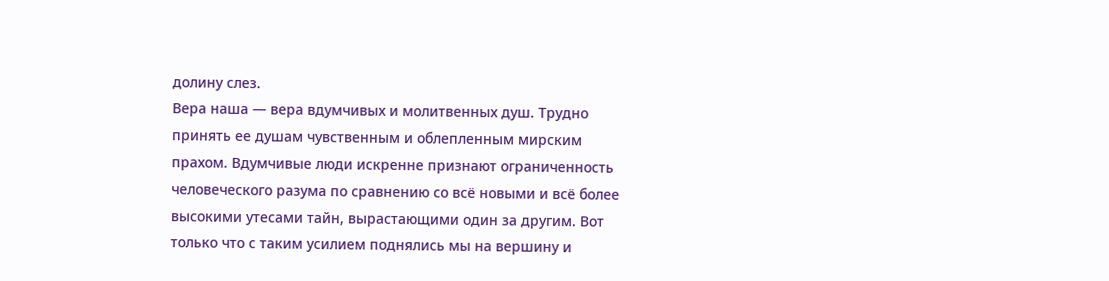долину слез.
Вера наша — вера вдумчивых и молитвенных душ. Трудно принять ее душам чувственным и облепленным мирским прахом. Вдумчивые люди искренне признают ограниченность человеческого разума по сравнению со всё новыми и всё более высокими утесами тайн, вырастающими один за другим. Вот только что с таким усилием поднялись мы на вершину и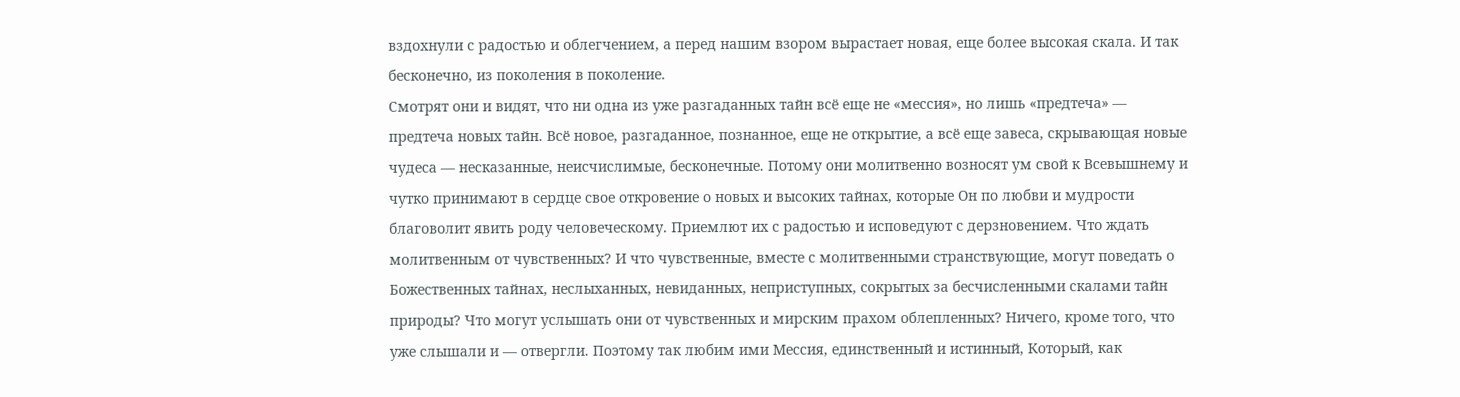вздохнули с радостью и облегчением, а перед нашим взором вырастает новая, еще более высокая скала. И так бесконечно, из поколения в поколение.
Смотрят они и видят, что ни одна из уже разгаданных тайн всё еще не «мессия», но лишь «предтеча» — предтеча новых тайн. Всё новое, разгаданное, познанное, еще не открытие, а всё еще завеса, скрывающая новые чудеса — несказанные, неисчислимые, бесконечные. Потому они молитвенно возносят ум свой к Всевышнему и чутко принимают в сердце свое откровение о новых и высоких тайнах, которые Он по любви и мудрости благоволит явить роду человеческому. Приемлют их с радостью и исповедуют с дерзновением. Что ждать молитвенным от чувственных? И что чувственные, вместе с молитвенными странствующие, могут поведать о Божественных тайнах, неслыханных, невиданных, неприступных, сокрытых за бесчисленными скалами тайн природы? Что могут услышать они от чувственных и мирским прахом облепленных? Ничего, кроме того, что уже слышали и — отвергли. Поэтому так любим ими Мессия, единственный и истинный, Который, как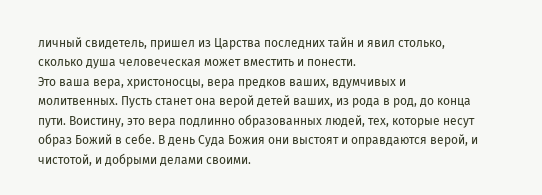личный свидетель, пришел из Царства последних тайн и явил столько, сколько душа человеческая может вместить и понести.
Это ваша вера, христоносцы, вера предков ваших, вдумчивых и молитвенных. Пусть станет она верой детей ваших, из рода в род, до конца пути. Воистину, это вера подлинно образованных людей, тех, которые несут образ Божий в себе. В день Суда Божия они выстоят и оправдаются верой, и чистотой, и добрыми делами своими.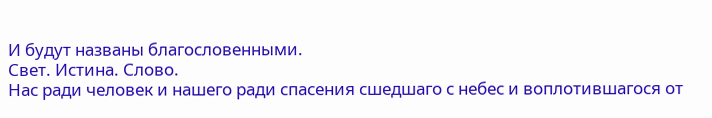И будут названы благословенными.
Свет. Истина. Слово.
Нас ради человек и нашего ради спасения сшедшаго с небес и воплотившагося от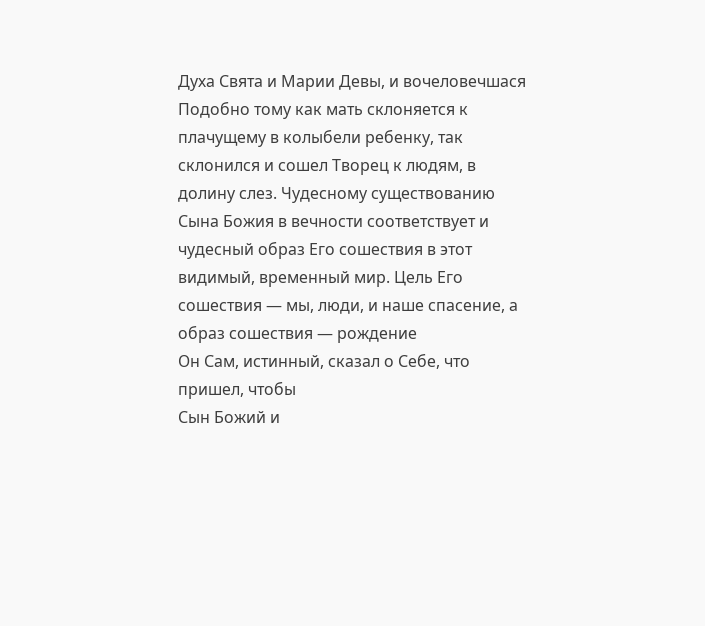Духа Свята и Марии Девы, и вочеловечшася
Подобно тому как мать склоняется к плачущему в колыбели ребенку, так склонился и сошел Творец к людям, в долину слез. Чудесному существованию Сына Божия в вечности соответствует и чудесный образ Его сошествия в этот видимый, временный мир. Цель Его сошествия — мы, люди, и наше спасение, а образ сошествия — рождение
Он Сам, истинный, сказал о Себе, что пришел, чтобы
Сын Божий и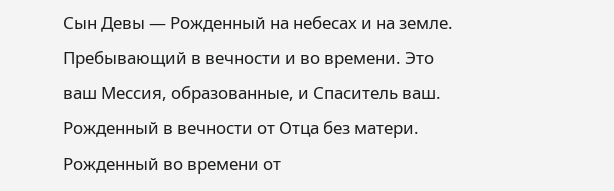Сын Девы — Рожденный на небесах и на земле. Пребывающий в вечности и во времени. Это ваш Мессия, образованные, и Спаситель ваш. Рожденный в вечности от Отца без матери. Рожденный во времени от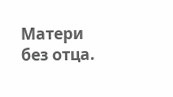Матери без отца.